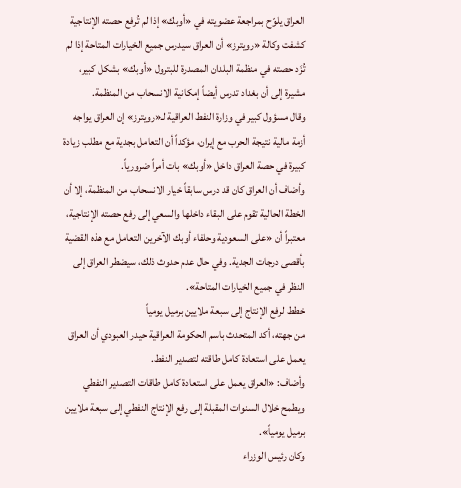العراق يلوّح بمراجعة عضويته في «أوبك» إذا لم تُرفع حصته الإنتاجية
كشفت وكالة «رويترز» أن العراق سيدرس جميع الخيارات المتاحة إذا لم تُزَد حصته في منظمة البلدان المصدرة للبترول «أوبك» بشكل كبير، مشيرة إلى أن بغداد تدرس أيضاً إمكانية الانسحاب من المنظمة.
وقال مسؤول كبير في وزارة النفط العراقية لـ«رويترز» إن العراق يواجه أزمة مالية نتيجة الحرب مع إيران، مؤكداً أن التعامل بجدية مع مطلب زيادة كبيرة في حصة العراق داخل «أوبك» بات أمراً ضرورياً.
وأضاف أن العراق كان قد درس سابقاً خيار الانسحاب من المنظمة، إلا أن الخطة الحالية تقوم على البقاء داخلها والسعي إلى رفع حصته الإنتاجية، معتبراً أن «على السعودية وحلفاء أوبك الآخرين التعامل مع هذه القضية بأقصى درجات الجدية. وفي حال عدم حدوث ذلك، سيضطر العراق إلى النظر في جميع الخيارات المتاحة».
خطط لرفع الإنتاج إلى سبعة ملايين برميل يومياً
من جهته، أكد المتحدث باسم الحكومة العراقية حيدر العبودي أن العراق يعمل على استعادة كامل طاقته لتصدير النفط.
وأضاف: «العراق يعمل على استعادة كامل طاقات التصدير النفطي ويطمح خلال السنوات المقبلة إلى رفع الإنتاج النفطي إلى سبعة ملايين برميل يومياً».
وكان رئيس الوزراء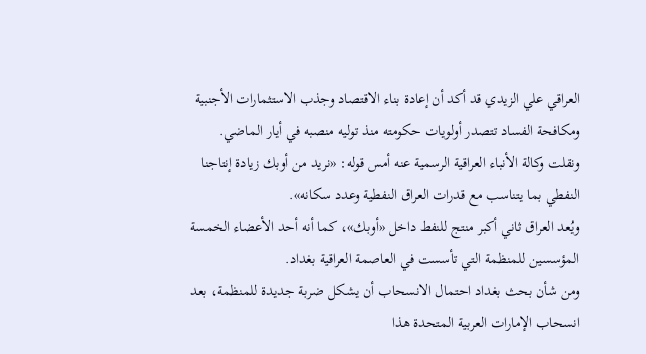العراقي علي الزيدي قد أكد أن إعادة بناء الاقتصاد وجذب الاستثمارات الأجنبية ومكافحة الفساد تتصدر أولويات حكومته منذ توليه منصبه في أيار الماضي.
ونقلت وكالة الأنباء العراقية الرسمية عنه أمس قوله: «نريد من أوبك زيادة إنتاجنا النفطي بما يتناسب مع قدرات العراق النفطية وعدد سكانه».
ويُعد العراق ثاني أكبر منتج للنفط داخل «أوبك»، كما أنه أحد الأعضاء الخمسة المؤسسين للمنظمة التي تأسست في العاصمة العراقية بغداد.
ومن شأن بحث بغداد احتمال الانسحاب أن يشكل ضربة جديدة للمنظمة، بعد انسحاب الإمارات العربية المتحدة هذا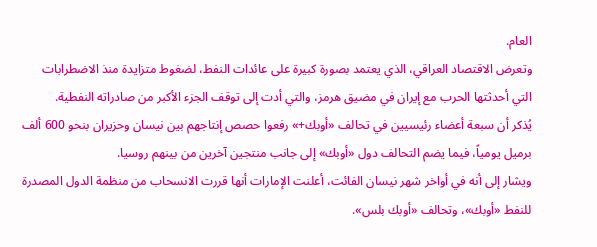العام.
وتعرض الاقتصاد العراقي، الذي يعتمد بصورة كبيرة على عائدات النفط، لضغوط متزايدة منذ الاضطرابات التي أحدثتها الحرب مع إيران في مضيق هرمز، والتي أدت إلى توقف الجزء الأكبر من صادراته النفطية.
يُذكر أن سبعة أعضاء رئيسيين في تحالف «أوبك+» رفعوا حصص إنتاجهم بين نيسان وحزيران بنحو 600 ألف برميل يومياً، فيما يضم التحالف دول «أوبك» إلى جانب منتجين آخرين من بينهم روسيا.
ويشار إلى أنه في أواخر شهر نيسان الفائت، أعلنت الإمارات أنها قررت الانسحاب من منظمة الدول المصدرة للنفط «أوبك»، وتحالف «أوبك بلس».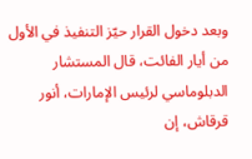وبعد دخول القرار حيّز التنفيذ في الأول من أيار الفائت، قال المستشار الدبلوماسي لرئيس الإمارات، أنور قرقاش، إن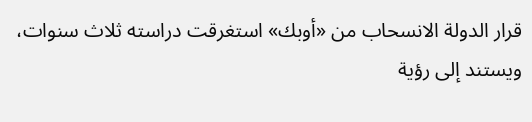قرار الدولة الانسحاب من «أوبك» استغرقت دراسته ثلاث سنوات، ويستند إلى رؤية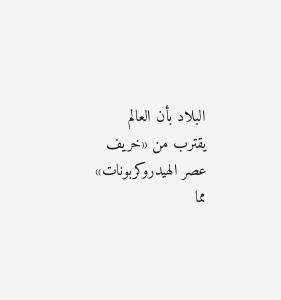البلاد بأن العالم يقترب من «خريف عصر الهيدروكربونات» مما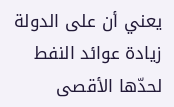يعني أن على الدولة زيادة عوائد النفط لحدّها الأقصى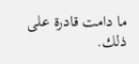ما دامت قادرة على ذلك.